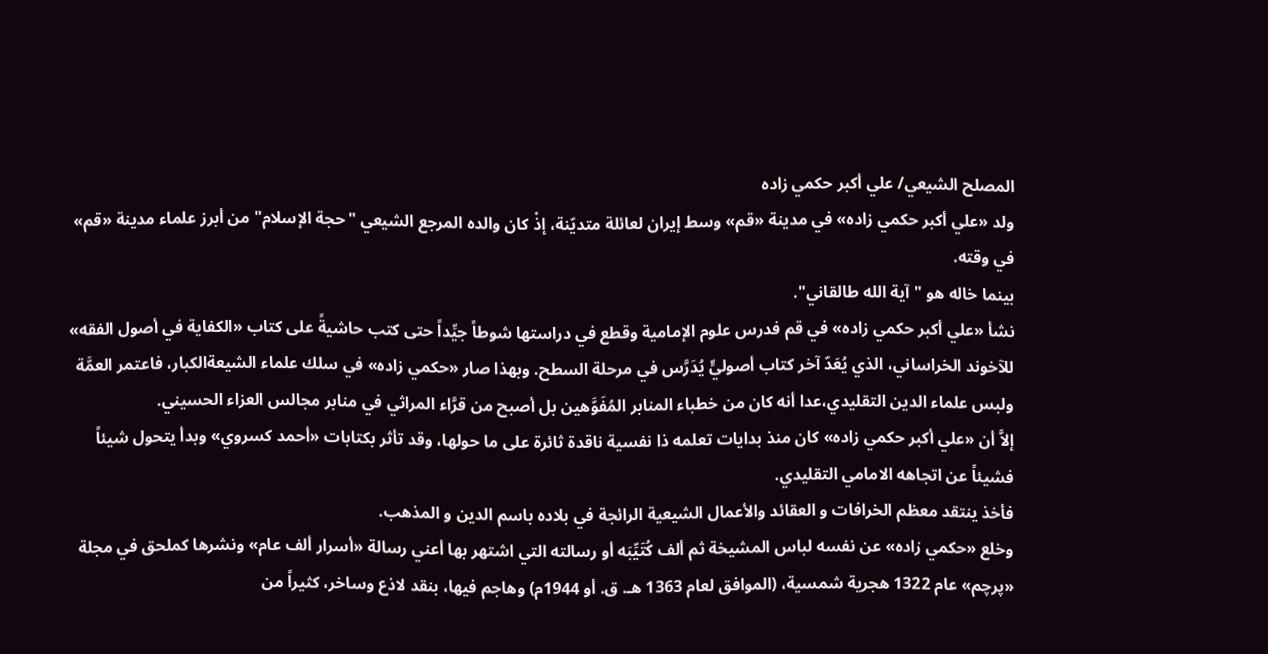المصلح الشيعي/ علي أكبر حكمي زاده
ولد «علي أكبر حكمي زاده» في مدينة «قم» وسط إيران لعائلة متديّنة، إذْ كان والده المرجع الشيعي "حجة الإسلام" من أبرز علماء مدينة «قم» في وقته.
بينما خاله هو " آية الله طالقاني".
نشأ «علي أكبر حكمي زاده» في قم فدرس علوم الإمامية وقطع في دراستها شوطاً جيِّداً حتى كتب حاشيةً على كتاب «الكفاية في أصول الفقه» للآخوند الخراساني، الذي يُعَدّ آخر كتاب أصوليٍّ يُدَرَّس في مرحلة السطح. وبهذا صار «حكمي زاده» في سلك علماء الشيعةالكبار، فاعتمر العمَّة ولبس علماء الدين التقليدي،عدا أنه كان من خطباء المنابر المُفَوَّهين بل أصبح من قرَّاء المراثي في منابر مجالس العزاء الحسيني.
إلاَّ أن «علي أكبر حكمي زاده» كان منذ بدايات تعلمه ذا نفسية ناقدة ثائرة على ما حولها، وقد تأثر بكتابات «أحمد كسروي» وبدأ يتحول شيئاً فشيئاً عن اتجاهه الامامي التقليدي.
فأخذ ينتقد معظم الخرافات و العقائد والأعمال الشيعية الرائجة في بلاده باسم الدين و المذهب.
وخلع «حكمي زاده» عن نفسه لباس المشيخة ثم ألف كُتَيِّبَه أو رسالته التي اشتهر بها أعني رسالة «أسرار ألف عام» ونشرها كملحق في مجلة «پرچم» عام 1322 هجرية شمسية، (الموافق لعام 1363 هـ. ق. أو 1944م) وهاجم فيها، بنقد لاذع وساخر، كثيراً من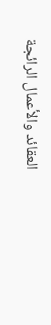العقائد والأعمال الرائجة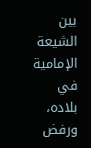بين الشيعة الإمامية في بلاده، ورفض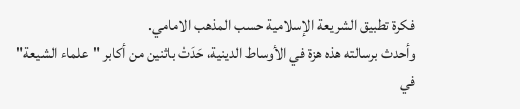فكرة تطبيق الشريعة الإسلامية حسب المذهب الامامي.
وأحدث برسالته هذه هزة في الأوساط الدينية، حَدَتْ باثنين من أكابر "علماء الشيعة" في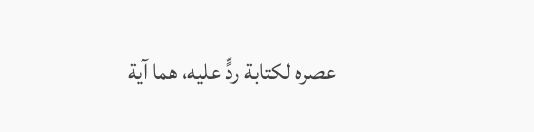عصره لكتابة ردٍّ عليه، هما آية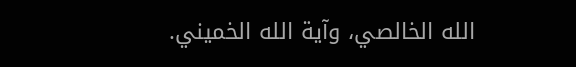الله الخالصي، وآية الله الخميني.